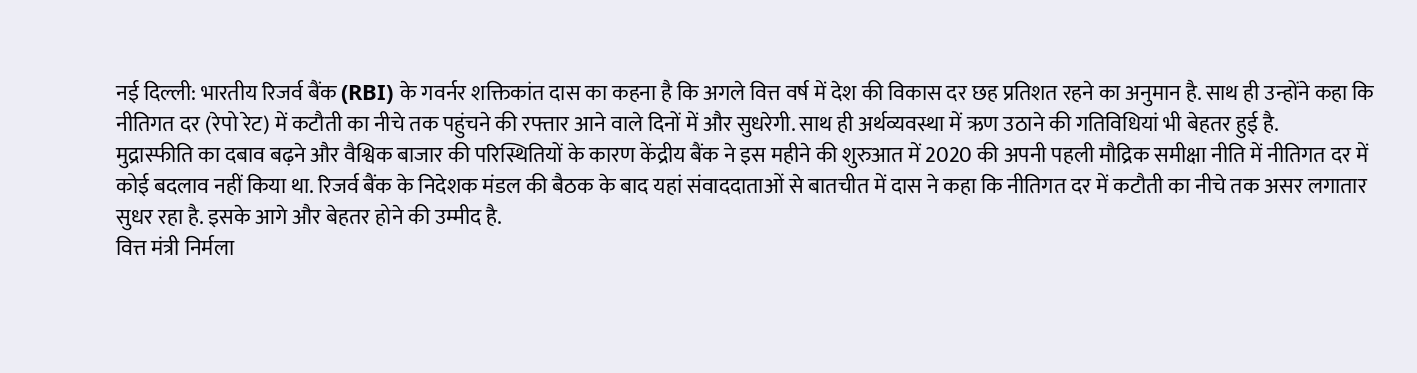नई दिल्ली: भारतीय रिजर्व बैंक (RBI) के गवर्नर शक्तिकांत दास का कहना है कि अगले वित्त वर्ष में देश की विकास दर छह प्रतिशत रहने का अनुमान है. साथ ही उन्होंने कहा कि नीतिगत दर (रेपो रेट) में कटौती का नीचे तक पहुंचने की रफ्तार आने वाले दिनों में और सुधरेगी. साथ ही अर्थव्यवस्था में ऋण उठाने की गतिविधियां भी बेहतर हुई है.
मुद्रास्फीति का दबाव बढ़ने और वैश्विक बाजार की परिस्थितियों के कारण केंद्रीय बैंक ने इस महीने की शुरुआत में 2020 की अपनी पहली मौद्रिक समीक्षा नीति में नीतिगत दर में कोई बदलाव नहीं किया था. रिजर्व बैंक के निदेशक मंडल की बैठक के बाद यहां संवाददाताओं से बातचीत में दास ने कहा कि नीतिगत दर में कटौती का नीचे तक असर लगातार सुधर रहा है. इसके आगे और बेहतर होने की उम्मीद है.
वित्त मंत्री निर्मला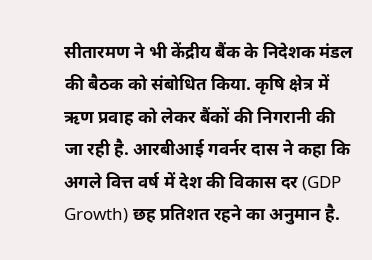सीतारमण ने भी केंद्रीय बैंक के निदेशक मंडल की बैठक को संबोधित किया. कृषि क्षेत्र में ऋण प्रवाह को लेकर बैंकों की निगरानी की जा रही है. आरबीआई गवर्नर दास ने कहा कि अगले वित्त वर्ष में देश की विकास दर (GDP Growth) छह प्रतिशत रहने का अनुमान है.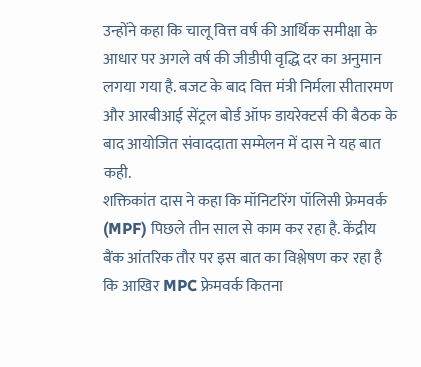उन्होंने कहा कि चालू वित्त वर्ष की आर्थिक समीक्षा के आधार पर अगले वर्ष की जीडीपी वृद्धि दर का अनुमान लगया गया है. बजट के बाद वित्त मंत्री निर्मला सीतारमण और आरबीआई सेंट्रल बोर्ड ऑफ डायरेक्टर्स की बैठक के बाद आयोजित संवाददाता सम्मेलन में दास ने यह बात कही.
शक्तिकांत दास ने कहा कि मॉनिटरिंग पॉलिसी फ्रेमवर्क (MPF) पिछले तीन साल से काम कर रहा है. केंद्रीय बैंक आंतरिक तौर पर इस बात का विश्लेषण कर रहा है कि आखिर MPC फ्रेमवर्क कितना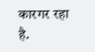कारगर रहा है.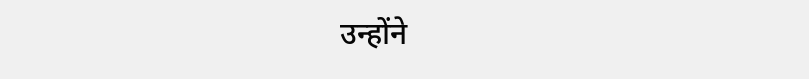उन्होंने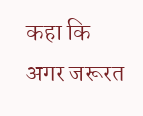कहा कि अगर जरूरत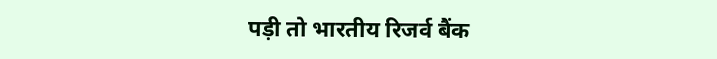पड़ी तो भारतीय रिजर्व बैंक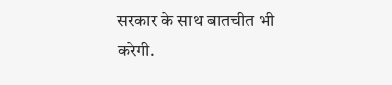सरकार के साथ बातचीत भी करेगी.